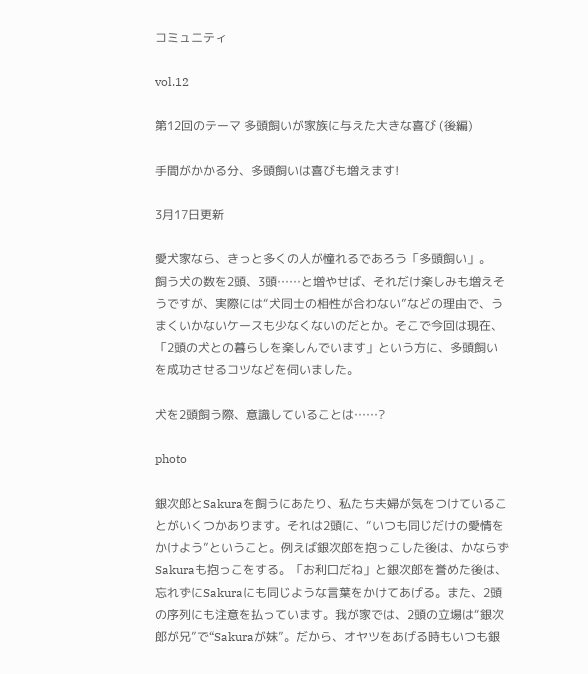コミュニティ

vol.12

第12回のテーマ 多頭飼いが家族に与えた大きな喜び (後編)

手間がかかる分、多頭飼いは喜びも増えます!

3月17日更新

愛犬家なら、きっと多くの人が憧れるであろう「多頭飼い」。
飼う犬の数を2頭、3頭……と増やせば、それだけ楽しみも増えそうですが、実際には“犬同士の相性が合わない”などの理由で、うまくいかないケースも少なくないのだとか。そこで今回は現在、「2頭の犬との暮らしを楽しんでいます」という方に、多頭飼いを成功させるコツなどを伺いました。

犬を2頭飼う際、意識していることは……?

photo

銀次郎とSakuraを飼うにあたり、私たち夫婦が気をつけていることがいくつかあります。それは2頭に、“いつも同じだけの愛情をかけよう”ということ。例えば銀次郎を抱っこした後は、かならずSakuraも抱っこをする。「お利口だね」と銀次郎を誉めた後は、忘れずにSakuraにも同じような言葉をかけてあげる。また、2頭の序列にも注意を払っています。我が家では、2頭の立場は“銀次郎が兄”で“Sakuraが妹”。だから、オヤツをあげる時もいつも銀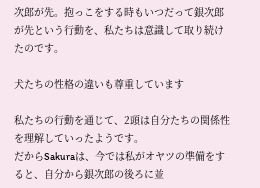次郎が先。抱っこをする時もいつだって銀次郎が先という行動を、私たちは意識して取り続けたのです。

犬たちの性格の違いも尊重しています

私たちの行動を通じて、2頭は自分たちの関係性を理解していったようです。
だからSakuraは、今では私がオヤツの準備をすると、自分から銀次郎の後ろに並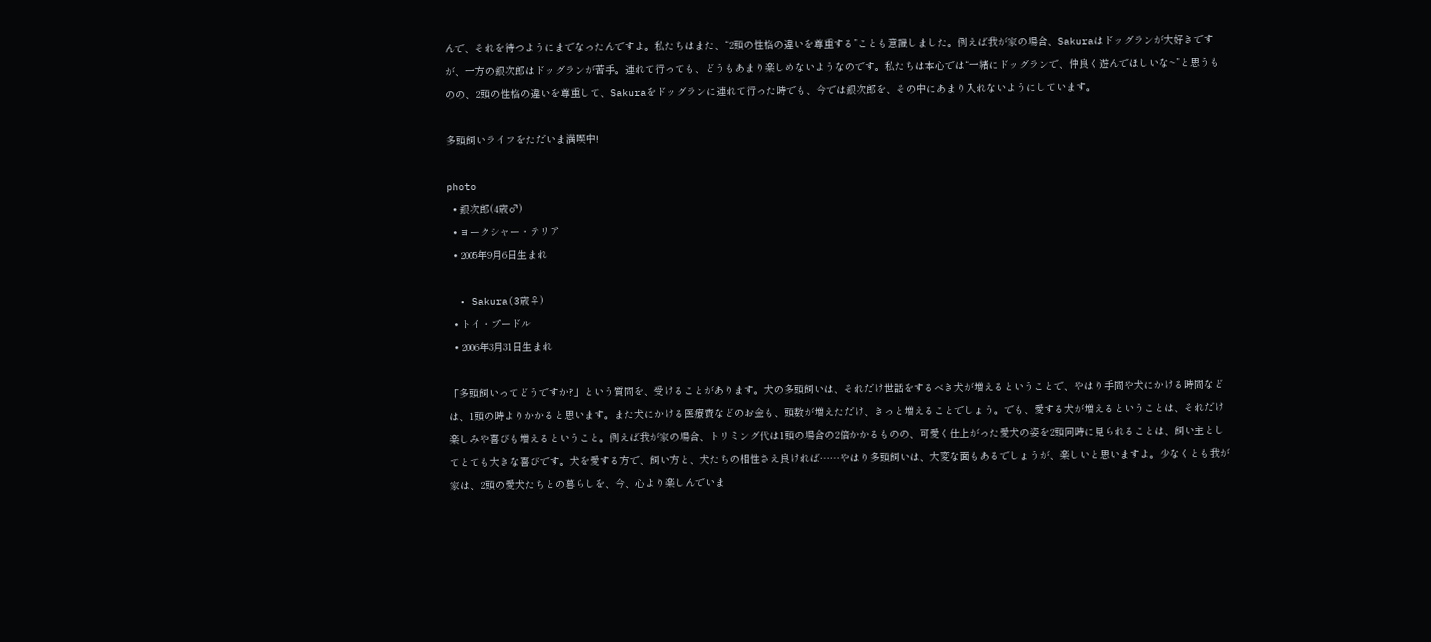んで、それを待つようにまでなったんですよ。私たちはまた、“2頭の性格の違いを尊重する”ことも意識しました。例えば我が家の場合、Sakuraはドッグランが大好きですが、一方の銀次郎はドッグランが苦手。連れて行っても、どうもあまり楽しめないようなのです。私たちは本心では“一緒にドッグランで、仲良く遊んでほしいな~”と思うものの、2頭の性格の違いを尊重して、Sakuraをドッグランに連れて行った時でも、今では銀次郎を、その中にあまり入れないようにしています。

多頭飼いライフをただいま満喫中!

photo
  • 銀次郎(4歳♂)
  • ヨークシャー・テリア
  • 2005年9月6日生まれ

  • Sakura(3歳♀)
  • トイ・プードル
  • 2006年3月31日生まれ

「多頭飼いってどうですか?」という質問を、受けることがあります。犬の多頭飼いは、それだけ世話をするべき犬が増えるということで、やはり手間や犬にかける時間などは、1頭の時よりかかると思います。また犬にかける医療費などのお金も、頭数が増えただけ、きっと増えることでしょう。でも、愛する犬が増えるということは、それだけ楽しみや喜びも増えるということ。例えば我が家の場合、トリミング代は1頭の場合の2倍かかるものの、可愛く仕上がった愛犬の姿を2頭同時に見られることは、飼い主としてとても大きな喜びです。犬を愛する方で、飼い方と、犬たちの相性さえ良ければ……やはり多頭飼いは、大変な面もあるでしょうが、楽しいと思いますよ。少なくとも我が家は、2頭の愛犬たちとの暮らしを、今、心より楽しんでいま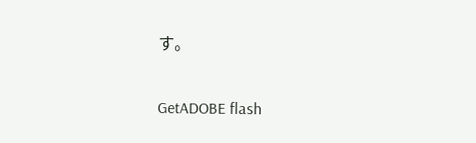す。

GetADOBE flash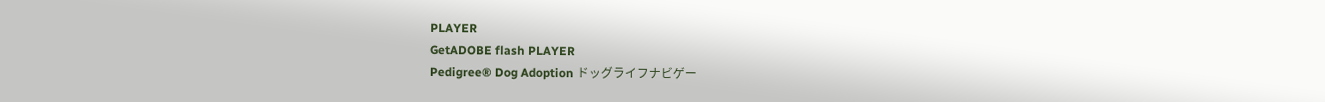PLAYER
GetADOBE flash PLAYER
Pedigree® Dog Adoption ドッグライフナビゲー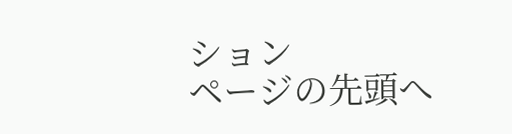ション
ページの先頭へ